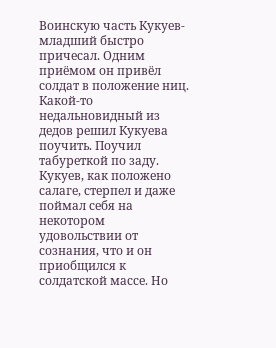Воинскую часть Кукуев-младший быстро причесал. Одним приёмом он привёл солдат в положение ниц. Какой-то недальновидный из дедов решил Кукуева поучить. Поучил табуреткой по заду. Кукуев, как положено салаге, стерпел и даже поймал себя на некотором удовольствии от сознания, что и он приобщился к солдатской массе. Но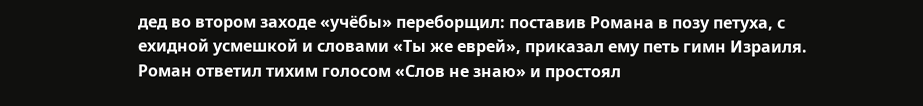дед во втором заходе «учёбы» переборщил: поставив Романа в позу петуха, с ехидной усмешкой и словами «Ты же еврей», приказал ему петь гимн Израиля. Роман ответил тихим голосом «Слов не знаю» и простоял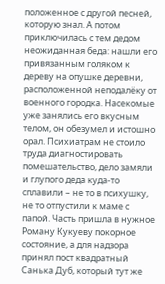положенное с другой песней, которую знал. А потом приключилась с тем дедом неожиданная беда: нашли его привязанным голяком к дереву на опушке деревни, расположенной неподалёку от военного городка. Насекомые уже занялись его вкусным телом, он обезумел и истошно орал. Психиатрам не стоило труда диагностировать помешательство, дело замяли и глупого деда куда-то сплавили – не то в психушку, не то отпустили к маме с папой. Часть пришла в нужное Роману Кукуеву покорное состояние, а для надзора принял пост квадратный Санька Дуб, который тут же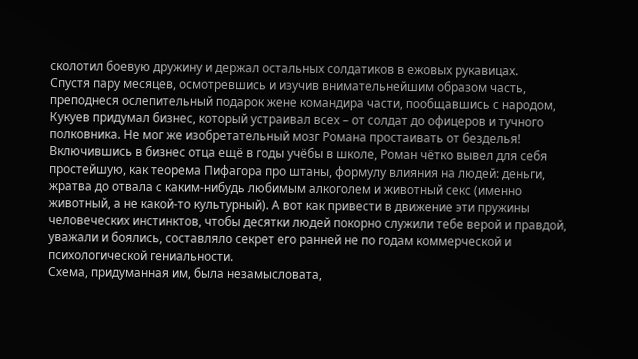сколотил боевую дружину и держал остальных солдатиков в ежовых рукавицах.
Спустя пару месяцев, осмотревшись и изучив внимательнейшим образом часть, преподнеся ослепительный подарок жене командира части, пообщавшись с народом, Кукуев придумал бизнес, который устраивал всех – от солдат до офицеров и тучного полковника. Не мог же изобретательный мозг Романа простаивать от безделья!
Включившись в бизнес отца ещё в годы учёбы в школе, Роман чётко вывел для себя простейшую, как теорема Пифагора про штаны, формулу влияния на людей: деньги, жратва до отвала с каким-нибудь любимым алкоголем и животный секс (именно животный, а не какой-то культурный). А вот как привести в движение эти пружины человеческих инстинктов, чтобы десятки людей покорно служили тебе верой и правдой, уважали и боялись, составляло секрет его ранней не по годам коммерческой и психологической гениальности.
Схема, придуманная им, была незамысловата,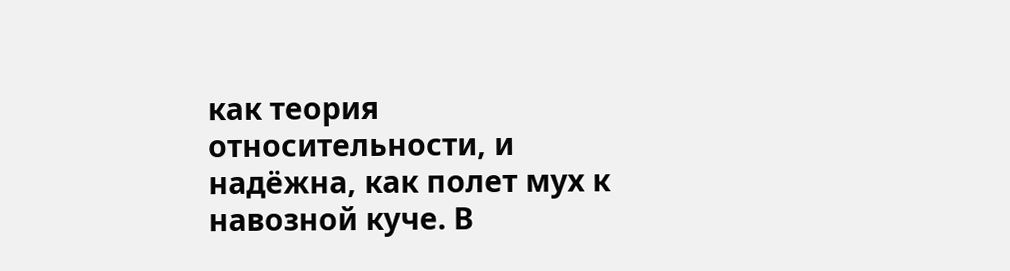как теория относительности, и надёжна, как полет мух к навозной куче. В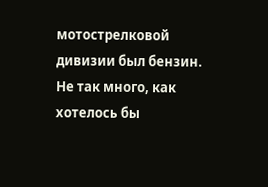мотострелковой дивизии был бензин. Не так много, как хотелось бы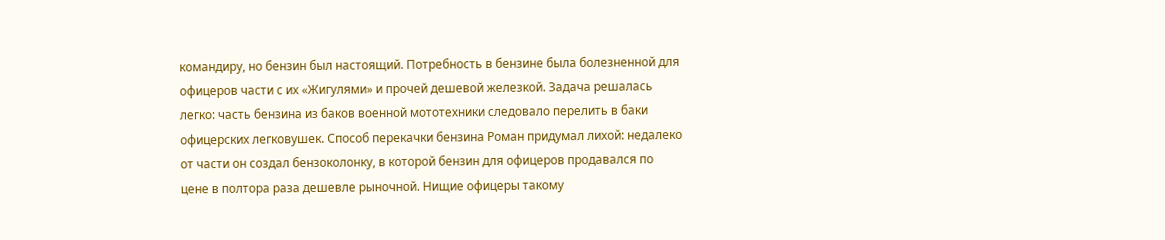командиру, но бензин был настоящий. Потребность в бензине была болезненной для офицеров части с их «Жигулями» и прочей дешевой железкой. Задача решалась легко: часть бензина из баков военной мототехники следовало перелить в баки офицерских легковушек. Способ перекачки бензина Роман придумал лихой: недалеко от части он создал бензоколонку, в которой бензин для офицеров продавался по цене в полтора раза дешевле рыночной. Нищие офицеры такому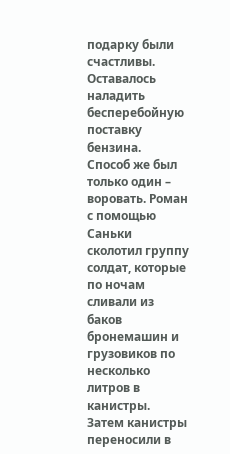подарку были счастливы. Оставалось наладить бесперебойную поставку бензина.
Способ же был только один – воровать. Роман с помощью Саньки сколотил группу солдат, которые по ночам сливали из баков бронемашин и грузовиков по несколько литров в канистры. Затем канистры переносили в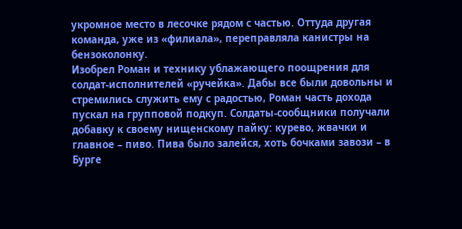укромное место в лесочке рядом с частью. Оттуда другая команда, уже из «филиала», переправляла канистры на бензоколонку.
Изобрел Роман и технику ублажающего поощрения для солдат-исполнителей «ручейка». Дабы все были довольны и стремились служить ему с радостью, Роман часть дохода пускал на групповой подкуп. Солдаты-сообщники получали добавку к своему нищенскому пайку: курево, жвачки и главное – пиво. Пива было залейся, хоть бочками завози – в Бурге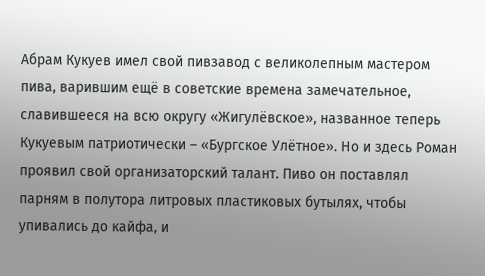Абрам Кукуев имел свой пивзавод с великолепным мастером пива, варившим ещё в советские времена замечательное, славившееся на всю округу «Жигулёвское», названное теперь Кукуевым патриотически – «Бургское Улётное». Но и здесь Роман проявил свой организаторский талант. Пиво он поставлял парням в полутора литровых пластиковых бутылях, чтобы упивались до кайфа, и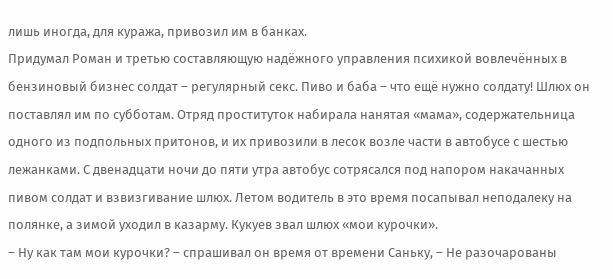лишь иногда, для куража, привозил им в банках.
Придумал Роман и третью составляющую надёжного управления психикой вовлечённых в бензиновый бизнес солдат – регулярный секс. Пиво и баба – что ещё нужно солдату! Шлюх он поставлял им по субботам. Отряд проституток набирала нанятая «мама», содержательница одного из подпольных притонов, и их привозили в лесок возле части в автобусе с шестью лежанками. С двенадцати ночи до пяти утра автобус сотрясался под напором накачанных пивом солдат и взвизгивание шлюх. Летом водитель в это время посапывал неподалеку на полянке, а зимой уходил в казарму. Кукуев звал шлюх «мои курочки».
– Ну как там мои курочки? – спрашивал он время от времени Саньку, – Не разочарованы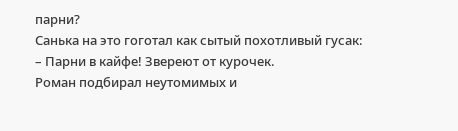парни?
Санька на это гоготал как сытый похотливый гусак:
– Парни в кайфе! Звереют от курочек.
Роман подбирал неутомимых и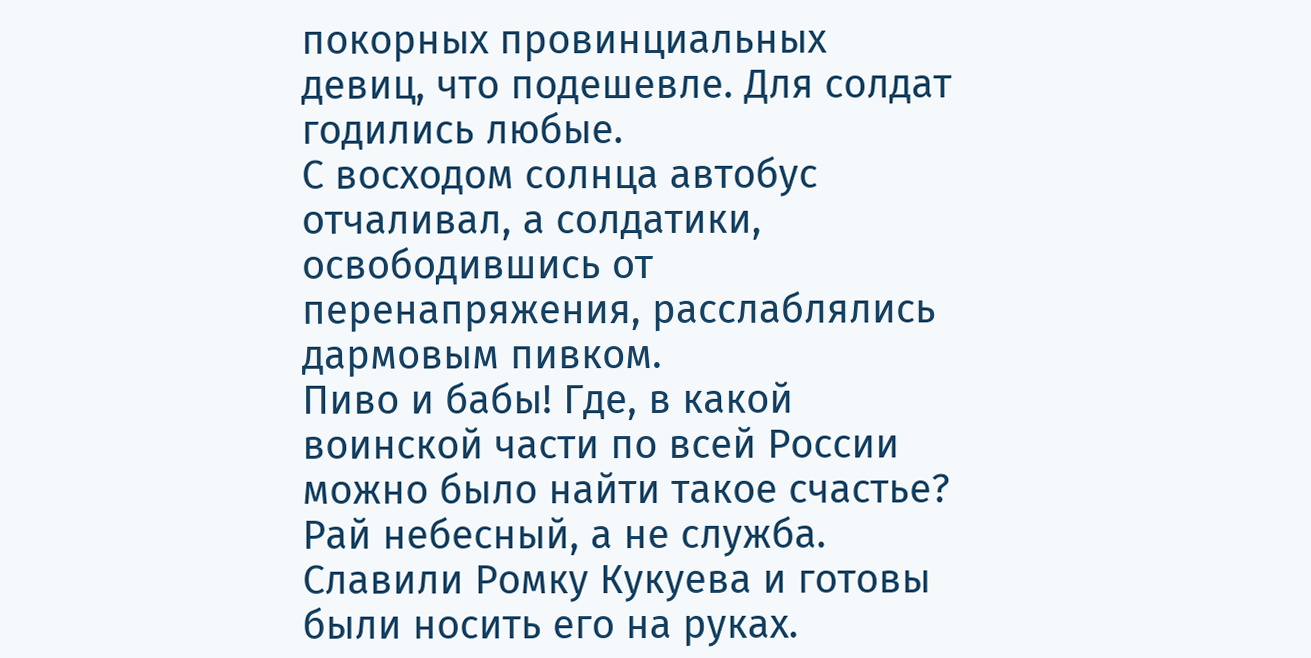покорных провинциальных девиц, что подешевле. Для солдат годились любые.
С восходом солнца автобус отчаливал, а солдатики, освободившись от перенапряжения, расслаблялись дармовым пивком.
Пиво и бабы! Где, в какой воинской части по всей России можно было найти такое счастье? Рай небесный, а не служба. Славили Ромку Кукуева и готовы были носить его на руках.